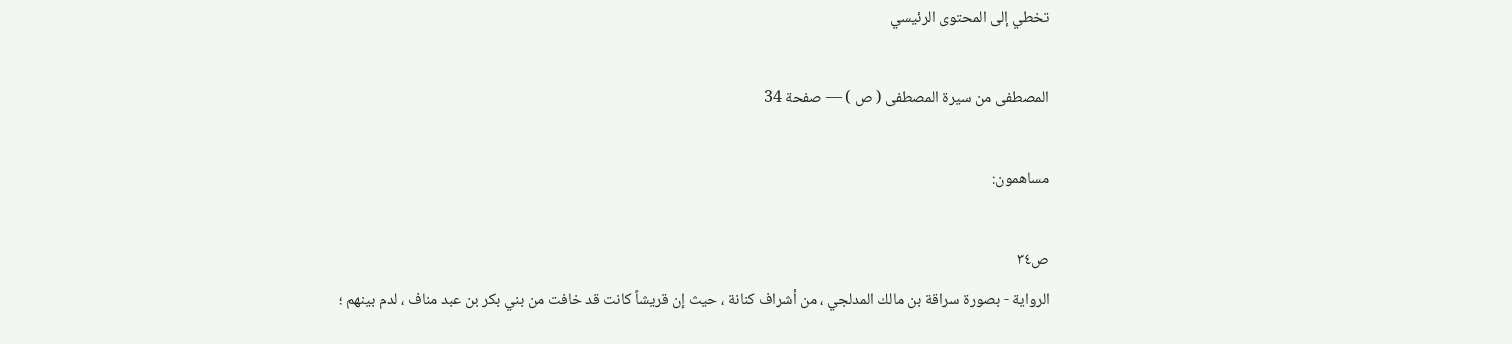تخطي إلى المحتوى الرئيسي

المصطفى من سيرة المصطفى ( ص ) — صفحة 34

مساهمون:

ص٣٤
الرواية - بصورة سراقة بن مالك المدلجي ، من أشراف كنانة ، حيث إن قريشاً كانت قد خافت من بني بكر بن عبد مناف ، لدم بينهم ؛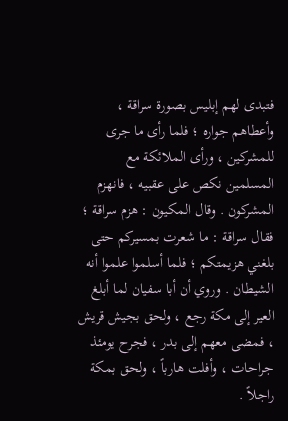فتبدى لهم إبليس بصورة سراقة ، وأعطاهم جواره ؛ فلما رأى ما جرى للمشركين ، ورأى الملائكة مع المسلمين نكص على عقبيه ، فانهزم المشركون . وقال المكيون : هزم سراقة ؛ فقال سراقة : ما شعرت بمسيركم حتى بلغني هزيمتكم ؛ فلما أسلموا علموا أنه الشيطان . وروي أن أبا سفيان لما أبلغ العير إلى مكة رجع ، ولحق بجيش قريش ، فمضى معهم إلى بدر ، فجرح يومئذ جراحات ، وأفلت هارباً ، ولحق بمكة راجلاً .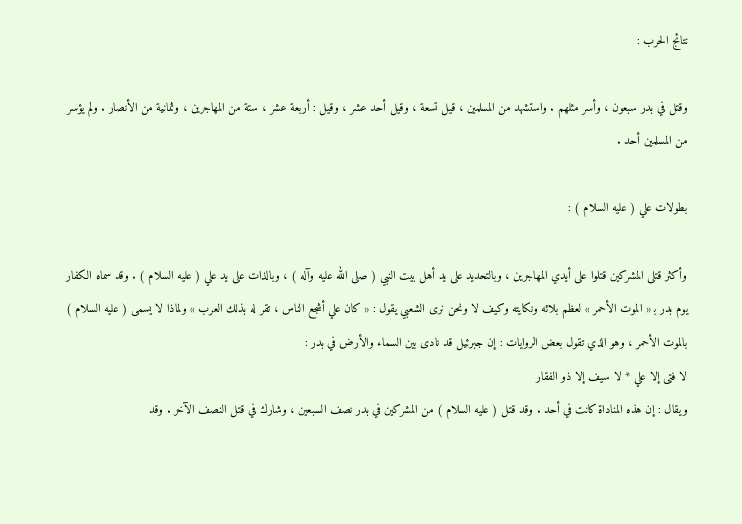نتائج الحرب :

وقتل في بدر سبعون ، وأسر مثلهم . واستشهد من المسلمين ، قيل تسعة ، وقيل أحد عشر ، وقيل : أربعة عشر ، ستة من المهاجرين ، وثمانية من الأنصار . ولم يؤسر من المسلمين أحد .

بطولات علي ( عليه السلام ) :

وأكثر قتلى المشركين قتلوا على أيدي المهاجرين ، وبالتحديد على يد أهل بيت النبي ( صلى الله عليه وآله ) ، وبالذات على يد علي ( عليه السلام ) . وقد سماه الكفار يوم بدر ب‍ « الموت الأحمر » لعظم بلائه ونكايته وكيف لا ونحن نرى الشعبي يقول : « كان علي أشجع الناس ، تقر له بذلك العرب » ولماذا لا يسمى ( عليه السلام ) بالموت الأحمر ، وهو الذي تقول بعض الروايات : إن جبرئيل قد نادى بين السماء والأرض في بدر :
لا فتى إلا علي * لا سيف إلا ذو الفقار
ويقال : إن هذه المناداة كانت في أحد . وقد قتل ( عليه السلام ) من المشركين في بدر نصف السبعين ، وشارك في قتل النصف الآخر . وقد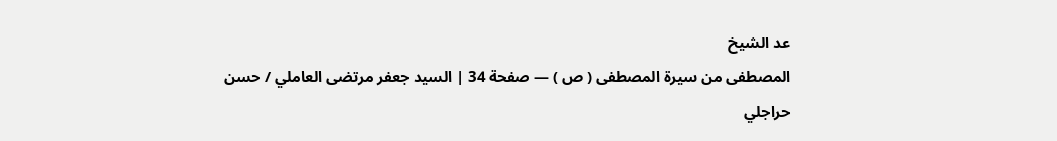عد الشيخ
المصطفى من سيرة المصطفى ( ص ) — صفحة 34 | السيد جعفر مرتضى العاملي / حسن حراجلي